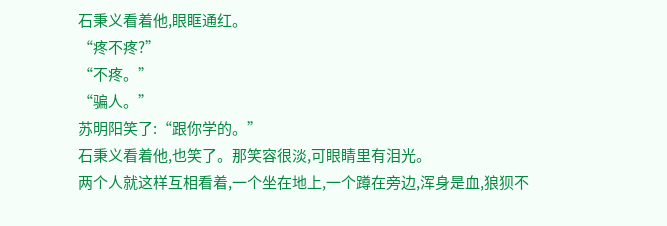石秉义看着他,眼眶通红。
“疼不疼?”
“不疼。”
“骗人。”
苏明阳笑了:“跟你学的。”
石秉义看着他,也笑了。那笑容很淡,可眼睛里有泪光。
两个人就这样互相看着,一个坐在地上,一个蹲在旁边,浑身是血,狼狈不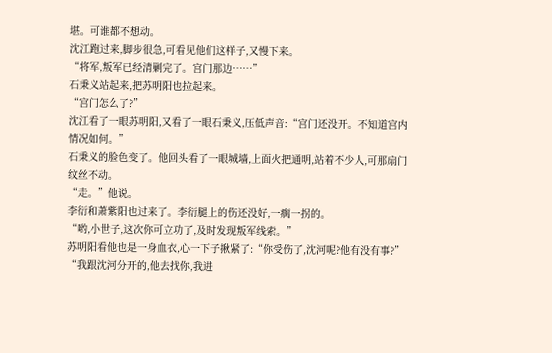堪。可谁都不想动。
沈江跑过来,脚步很急,可看见他们这样子,又慢下来。
“将军,叛军已经清剿完了。宫门那边……”
石秉义站起来,把苏明阳也拉起来。
“宫门怎么了?”
沈江看了一眼苏明阳,又看了一眼石秉义,压低声音:“宫门还没开。不知道宫内情况如何。”
石秉义的脸色变了。他回头看了一眼城墙,上面火把通明,站着不少人,可那扇门纹丝不动。
“走。”他说。
李衍和萧紫阳也过来了。李衍腿上的伤还没好,一瘸一拐的。
“哟,小世子,这次你可立功了,及时发现叛军线索。”
苏明阳看他也是一身血衣,心一下子揪紧了:“你受伤了,沈河呢?他有没有事?”
“我跟沈河分开的,他去找你,我进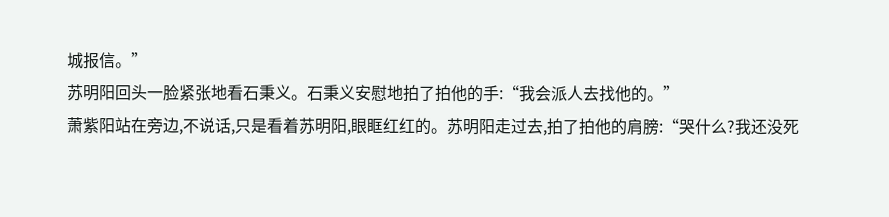城报信。”
苏明阳回头一脸紧张地看石秉义。石秉义安慰地拍了拍他的手:“我会派人去找他的。”
萧紫阳站在旁边,不说话,只是看着苏明阳,眼眶红红的。苏明阳走过去,拍了拍他的肩膀:“哭什么?我还没死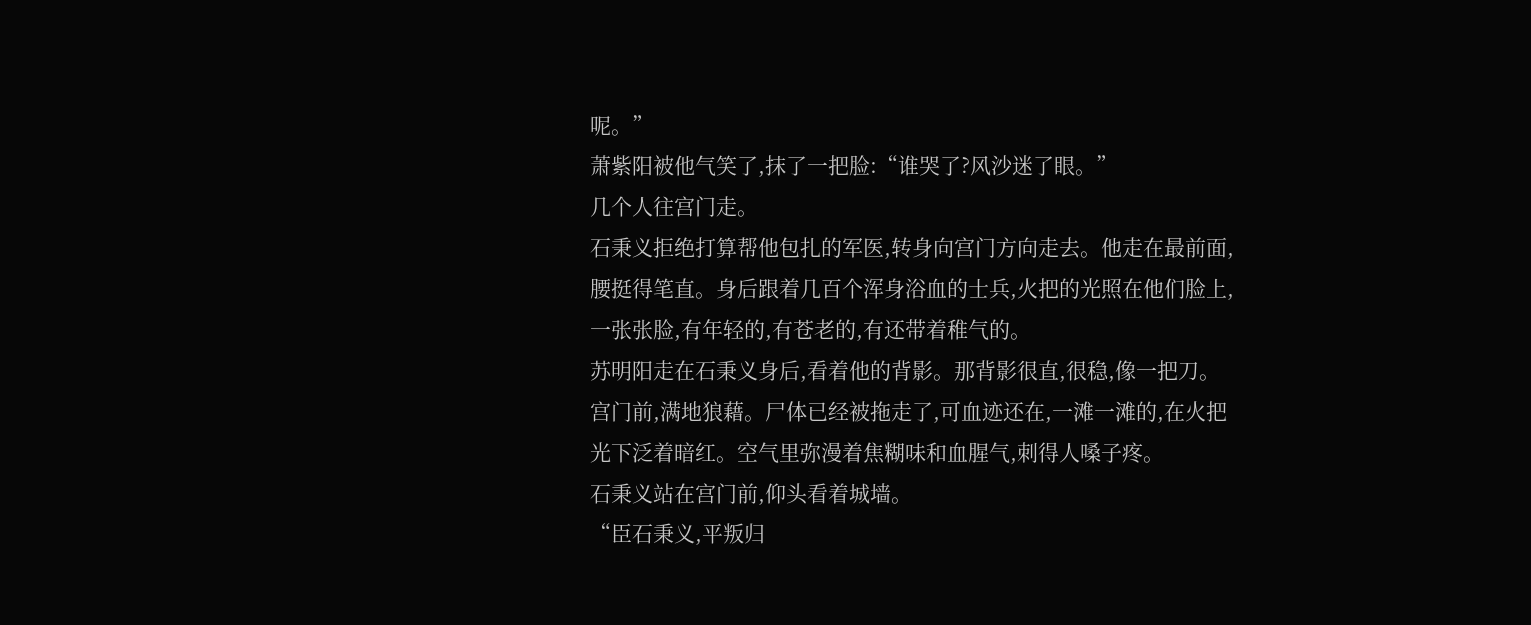呢。”
萧紫阳被他气笑了,抹了一把脸:“谁哭了?风沙迷了眼。”
几个人往宫门走。
石秉义拒绝打算帮他包扎的军医,转身向宫门方向走去。他走在最前面,腰挺得笔直。身后跟着几百个浑身浴血的士兵,火把的光照在他们脸上,一张张脸,有年轻的,有苍老的,有还带着稚气的。
苏明阳走在石秉义身后,看着他的背影。那背影很直,很稳,像一把刀。
宫门前,满地狼藉。尸体已经被拖走了,可血迹还在,一滩一滩的,在火把光下泛着暗红。空气里弥漫着焦糊味和血腥气,刺得人嗓子疼。
石秉义站在宫门前,仰头看着城墙。
“臣石秉义,平叛归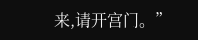来,请开宫门。”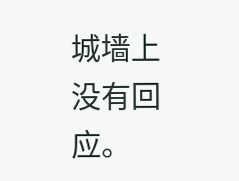城墙上没有回应。